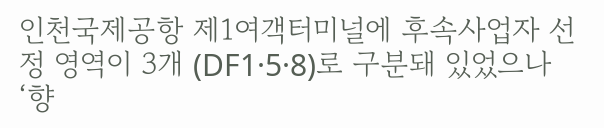인천국제공항 제1여객터미널에 후속사업자 선정 영역이 3개 (DF1·5·8)로 구분돼 있었으나 ‘향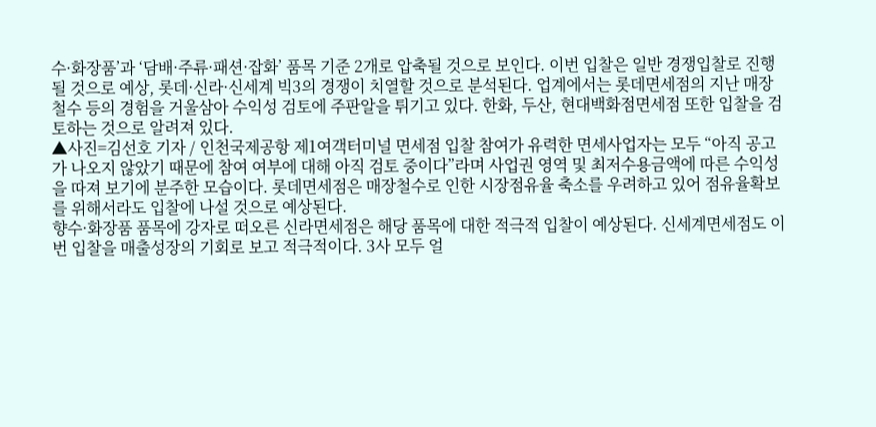수·화장품’과 ‘담배·주류·패션·잡화’ 품목 기준 2개로 압축될 것으로 보인다. 이번 입찰은 일반 경쟁입찰로 진행될 것으로 예상, 롯데·신라·신세계 빅3의 경쟁이 치열할 것으로 분석된다. 업계에서는 롯데면세점의 지난 매장 철수 등의 경험을 거울삼아 수익성 검토에 주판알을 튀기고 있다. 한화, 두산, 현대백화점면세점 또한 입찰을 검토하는 것으로 알려져 있다.
▲사진=김선호 기자 / 인천국제공항 제1여객터미널 면세점 입찰 참여가 유력한 면세사업자는 모두 “아직 공고가 나오지 않았기 때문에 참여 여부에 대해 아직 검토 중이다”라며 사업권 영역 및 최저수용금액에 따른 수익성을 따져 보기에 분주한 모습이다. 롯데면세점은 매장철수로 인한 시장점유율 축소를 우려하고 있어 점유율확보를 위해서라도 입찰에 나설 것으로 예상된다.
향수·화장품 품목에 강자로 떠오른 신라면세점은 해당 품목에 대한 적극적 입찰이 예상된다. 신세계면세점도 이번 입찰을 매출성장의 기회로 보고 적극적이다. 3사 모두 얼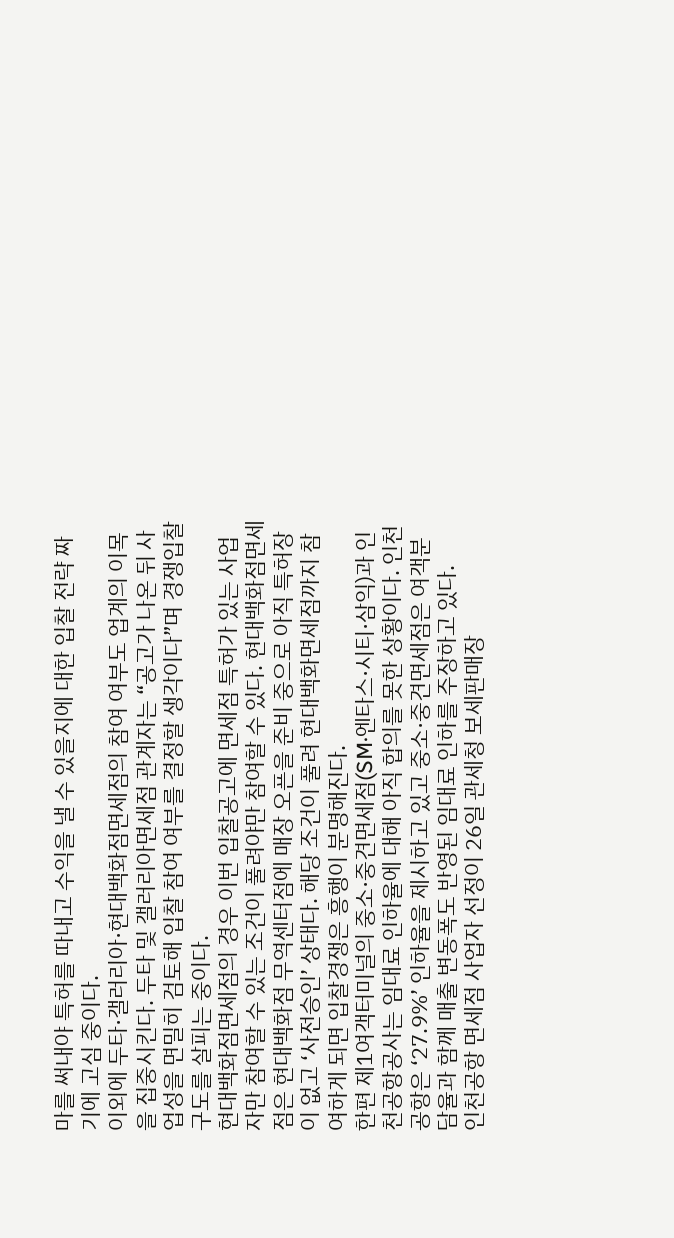마를 써내야 특허를 따내고 수익을 낼 수 있을지에 대한 입찰 전략 짜기에 고심 중이다.
이외에 두타·갤러리아·현대백화점면세점의 참여 여부도 업계의 이목을 집중시킨다. 두타 및 갤러리아면세점 관계자는 “공고가 나온 뒤 사업성을 면밀히 검토해 입찰 참여 여부를 결정할 생각이다”며 경쟁입찰 구도를 살피는 중이다.
현대백화점면세점의 경우 이번 입찰공고에 면세점 특허가 있는 사업자만 참여할 수 있는 조건이 풀려야만 참여할 수 있다. 현대백화점면세점은 현대백화점 무역센터점에 매장 오픈을 준비 중으로 아직 특허장이 없고 ‘사전승인’ 상태다. 해당 조건이 풀려 현대백화면세점까지 참여하게 되면 입찰경쟁은 흥행이 분명해진다.
한편 제1여객터미널의 중소·중견면세점(SM·엔타스·시티·삼익)과 인천공항공사는 임대료 인하율에 대해 아직 합의를 못한 상황이다. 인천공항은 ‘27.9%’ 인하율을 제시하고 있고 중소·중견면세점은 여객분담율과 함께 매출 변동폭도 반영된 임대료 인하를 주장하고 있다.
인천공항 면세점 사업자 선정이 26일 관세청 보세판매장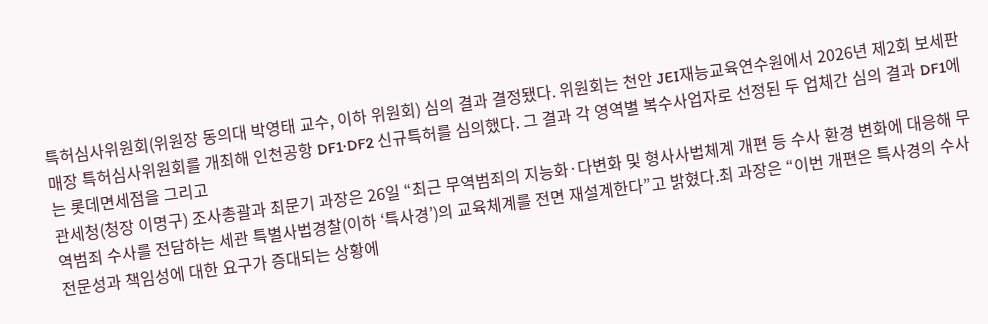특허심사위원회(위원장 동의대 박영태 교수, 이하 위원회) 심의 결과 결정됐다. 위원회는 천안 JEI재능교육연수원에서 2026년 제2회 보세판매장 특허심사위원회를 개최해 인천공항 DF1·DF2 신규특허를 심의했다. 그 결과 각 영역별 복수사업자로 선정된 두 업체간 심의 결과 DF1에는 롯데면세점을 그리고
관세청(청장 이명구) 조사총괄과 최문기 과장은 26일 “최근 무역범죄의 지능화·다변화 및 형사사법체계 개편 등 수사 환경 변화에 대응해 무역범죄 수사를 전담하는 세관 특별사법경찰(이하 ‘특사경’)의 교육체계를 전면 재설계한다”고 밝혔다.최 과장은 “이번 개편은 특사경의 수사 전문성과 책임성에 대한 요구가 증대되는 상황에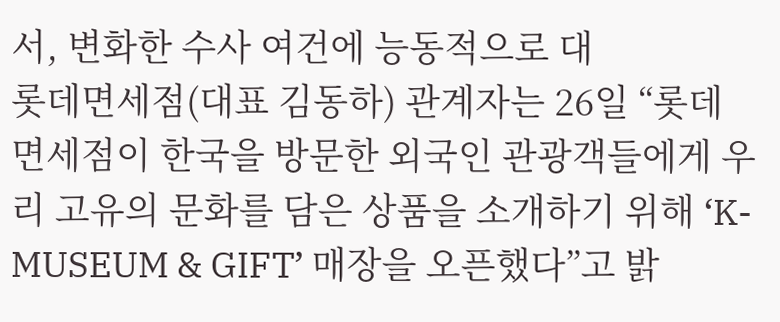서, 변화한 수사 여건에 능동적으로 대
롯데면세점(대표 김동하) 관계자는 26일 “롯데면세점이 한국을 방문한 외국인 관광객들에게 우리 고유의 문화를 담은 상품을 소개하기 위해 ‘K-MUSEUM & GIFT’ 매장을 오픈했다”고 밝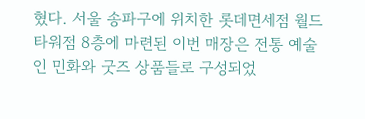혔다. 서울 송파구에 위치한 롯데면세점 월드타워점 8층에 마련된 이번 매장은 전통 예술인 민화와 굿즈 상품들로 구성되었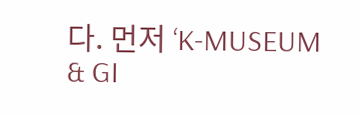다. 먼저 ‘K-MUSEUM & GI